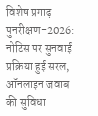विशेष प्रगाढ़ पुनरीक्षण-2026: नोटिस पर सुनवाई प्रक्रिया हुई सरल, ऑनलाइन जवाब की सुविधा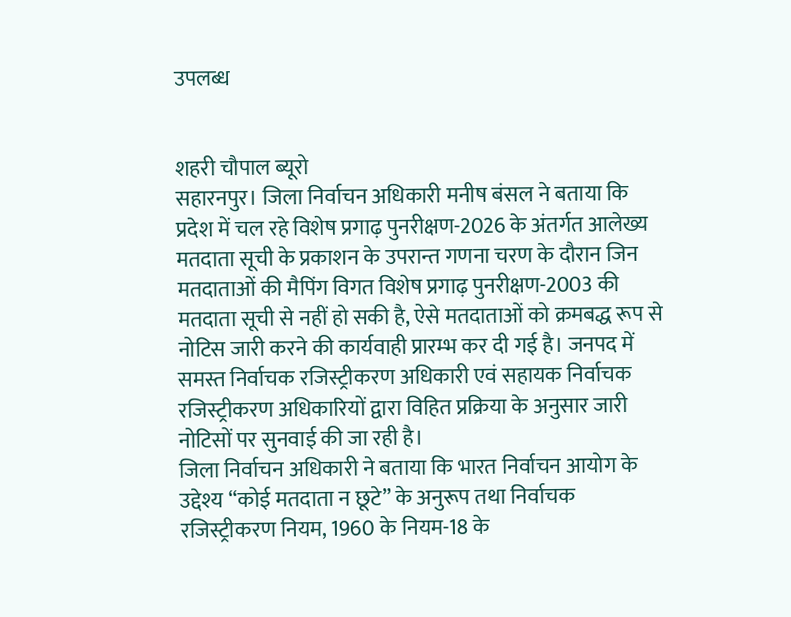उपलब्ध


शहरी चौपाल ब्यूरो
सहारनपुर। जिला निर्वाचन अधिकारी मनीष बंसल ने बताया कि प्रदेश में चल रहे विशेष प्रगाढ़ पुनरीक्षण-2026 के अंतर्गत आलेख्य मतदाता सूची के प्रकाशन के उपरान्त गणना चरण के दौरान जिन मतदाताओं की मैपिंग विगत विशेष प्रगाढ़ पुनरीक्षण-2003 की मतदाता सूची से नहीं हो सकी है, ऐसे मतदाताओं को क्रमबद्ध रूप से नोटिस जारी करने की कार्यवाही प्रारम्भ कर दी गई है। जनपद में समस्त निर्वाचक रजिस्ट्रीकरण अधिकारी एवं सहायक निर्वाचक रजिस्ट्रीकरण अधिकारियों द्वारा विहित प्रक्रिया के अनुसार जारी नोटिसों पर सुनवाई की जा रही है।
जिला निर्वाचन अधिकारी ने बताया कि भारत निर्वाचन आयोग के उद्देश्य “कोई मतदाता न छूटे” के अनुरूप तथा निर्वाचक रजिस्ट्रीकरण नियम, 1960 के नियम-18 के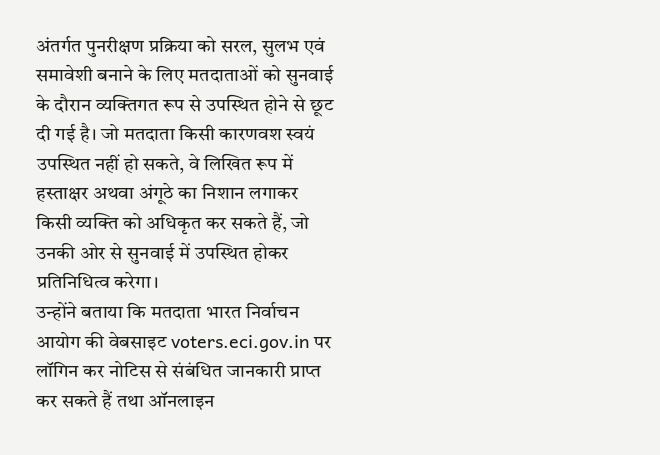अंतर्गत पुनरीक्षण प्रक्रिया को सरल, सुलभ एवं समावेशी बनाने के लिए मतदाताओं को सुनवाई के दौरान व्यक्तिगत रूप से उपस्थित होने से छूट दी गई है। जो मतदाता किसी कारणवश स्वयं उपस्थित नहीं हो सकते, वे लिखित रूप में हस्ताक्षर अथवा अंगूठे का निशान लगाकर किसी व्यक्ति को अधिकृत कर सकते हैं, जो उनकी ओर से सुनवाई में उपस्थित होकर प्रतिनिधित्व करेगा।
उन्होंने बताया कि मतदाता भारत निर्वाचन आयोग की वेबसाइट voters.eci.gov.in पर लॉगिन कर नोटिस से संबंधित जानकारी प्राप्त कर सकते हैं तथा ऑनलाइन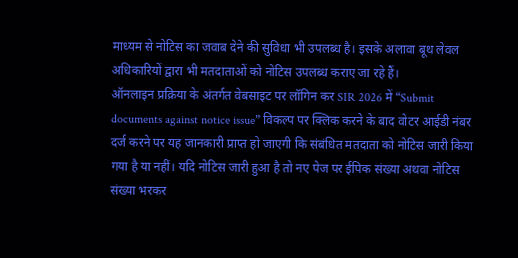माध्यम से नोटिस का जवाब देने की सुविधा भी उपलब्ध है। इसके अलावा बूथ लेवल अधिकारियों द्वारा भी मतदाताओं को नोटिस उपलब्ध कराए जा रहे हैं।
ऑनलाइन प्रक्रिया के अंतर्गत वेबसाइट पर लॉगिन कर SIR 2026 में “Submit documents against notice issue” विकल्प पर क्लिक करने के बाद वोटर आईडी नंबर दर्ज करने पर यह जानकारी प्राप्त हो जाएगी कि संबंधित मतदाता को नोटिस जारी किया गया है या नहीं। यदि नोटिस जारी हुआ है तो नए पेज पर ईपिक संख्या अथवा नोटिस संख्या भरकर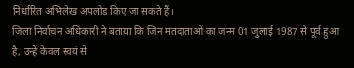निर्धारित अभिलेख अपलोड किए जा सकते हैं।
जिला निर्वाचन अधिकारी ने बताया कि जिन मतदाताओं का जन्म 01 जुलाई 1987 से पूर्व हुआ है, उन्हें केवल स्वयं से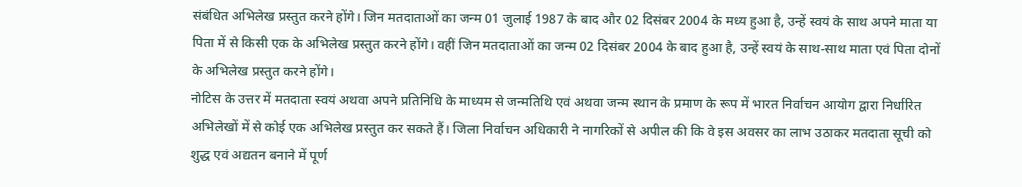संबंधित अभिलेख प्रस्तुत करने होंगे। जिन मतदाताओं का जन्म 01 जुलाई 1987 के बाद और 02 दिसंबर 2004 के मध्य हुआ है, उन्हें स्वयं के साथ अपने माता या पिता में से किसी एक के अभिलेख प्रस्तुत करने होंगे। वहीं जिन मतदाताओं का जन्म 02 दिसंबर 2004 के बाद हुआ है, उन्हें स्वयं के साथ-साथ माता एवं पिता दोनों के अभिलेख प्रस्तुत करने होंगे।
नोटिस के उत्तर में मतदाता स्वयं अथवा अपने प्रतिनिधि के माध्यम से जन्मतिथि एवं अथवा जन्म स्थान के प्रमाण के रूप में भारत निर्वाचन आयोग द्वारा निर्धारित अभिलेखों में से कोई एक अभिलेख प्रस्तुत कर सकते हैं। जिला निर्वाचन अधिकारी ने नागरिकों से अपील की कि वे इस अवसर का लाभ उठाकर मतदाता सूची को शुद्ध एवं अद्यतन बनाने में पूर्ण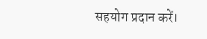सहयोग प्रदान करें।